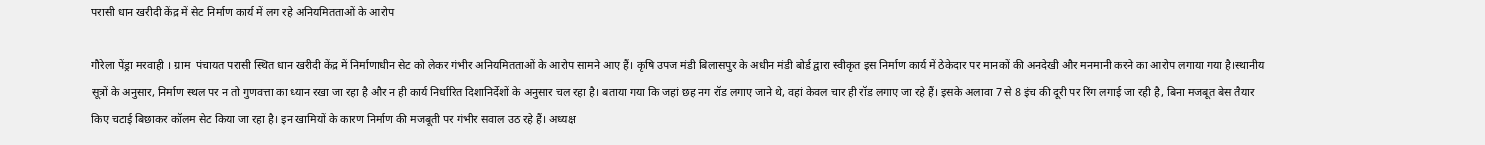परासी धान खरीदी केंद्र में सेट निर्माण कार्य में लग रहे अनियमितताओं के आरोप

गौरेला पेंड्रा मरवाही । ग्राम  पंचायत परासी स्थित धान खरीदी केंद्र में निर्माणाधीन सेट को लेकर गंभीर अनियमितताओं के आरोप सामने आए हैं। कृषि उपज मंडी बिलासपुर के अधीन मंडी बोर्ड द्वारा स्वीकृत इस निर्माण कार्य में ठेकेदार पर मानकों की अनदेखी और मनमानी करने का आरोप लगाया गया है।स्थानीय सूत्रों के अनुसार, निर्माण स्थल पर न तो गुणवत्ता का ध्यान रखा जा रहा है और न ही कार्य निर्धारित दिशानिर्देशों के अनुसार चल रहा है। बताया गया कि जहां छह नग रॉड लगाए जाने थे, वहां केवल चार ही रॉड लगाए जा रहे हैं। इसके अलावा 7 से 8 इंच की दूरी पर रिंग लगाई जा रही है, बिना मजबूत बेस तैयार किए चटाई बिछाकर कॉलम सेट किया जा रहा है। इन खामियों के कारण निर्माण की मजबूती पर गंभीर सवाल उठ रहे हैं। अध्यक्ष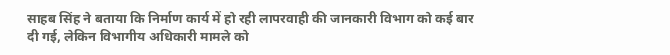साहब सिंह ने बताया कि निर्माण कार्य में हो रही लापरवाही की जानकारी विभाग को कई बार दी गई, लेकिन विभागीय अधिकारी मामले को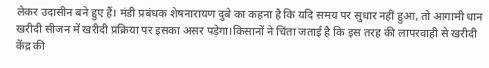लेकर उदासीन बने हुए हैं। मंडी प्रबंधक शेषनारायण दुबे का कहना है कि यदि समय पर सुधार नहीं हुआ, तो आगामी धान खरीदी सीजन में खरीदी प्रक्रिया पर इसका असर पड़ेगा।किसानों ने चिंता जताई है कि इस तरह की लापरवाही से खरीदी केंद्र की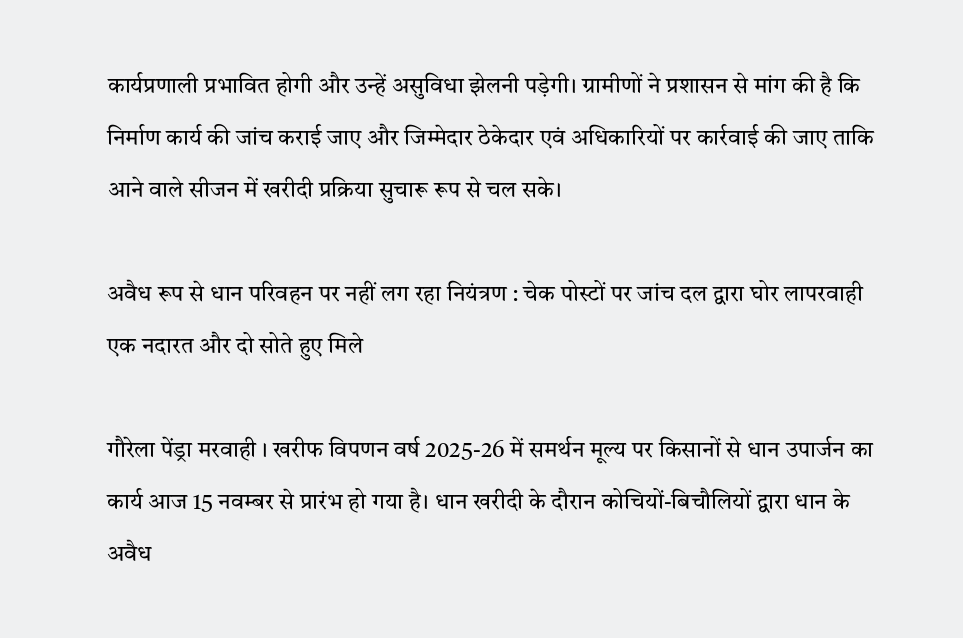कार्यप्रणाली प्रभावित होगी और उन्हें असुविधा झेलनी पड़ेगी। ग्रामीणों ने प्रशासन से मांग की है कि निर्माण कार्य की जांच कराई जाए और जिम्मेदार ठेकेदार एवं अधिकारियों पर कार्रवाई की जाए ताकि आने वाले सीजन में खरीदी प्रक्रिया सुचारू रूप से चल सके।

अवैध रूप से धान परिवहन पर नहीं लग रहा नियंत्रण : चेक पोस्टों पर जांच दल द्वारा घोर लापरवाही एक नदारत और दो सोते हुए मिले

गौरेला पेंड्रा मरवाही । खरीफ विपणन वर्ष 2025-26 में समर्थन मूल्य पर किसानों से धान उपार्जन का कार्य आज 15 नवम्बर से प्रारंभ हो गया है। धान खरीदी के दौरान कोचियों-बिचौलियों द्वारा धान के अवैध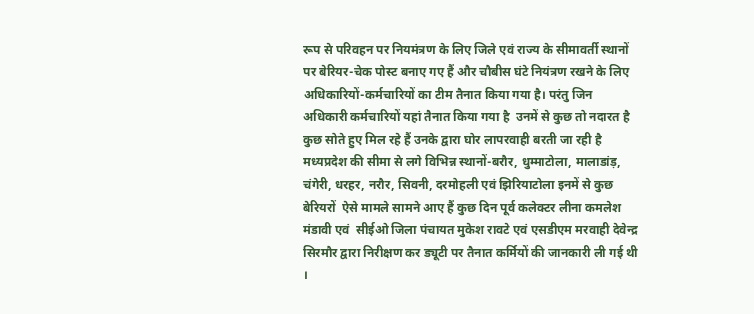रूप से परिवहन पर नियमंत्रण के लिए जिले एवं राज्य के सीमावर्ती स्थानों पर बेरियर-चेक पोस्ट बनाए गए हैं और चौबीस घंटे नियंत्रण रखने के लिए अधिकारियों-कर्मचारियों का टीम तैनात किया गया है। परंतु जिन अधिकारी कर्मचारियों यहां तैनात किया गया है  उनमें से कुछ तो नदारत है कुछ सोते हुए मिल रहे हैं उनके द्वारा घोर लापरवाही बरती जा रही है  मध्यप्रदेश की सीमा से लगे विभिन्न स्थानों-बरौर, धुम्माटोला, मालाडांड़, चंगेरी, धरहर, नरौर, सिवनी, दरमोहली एवं झिरियाटोला इनमें से कुछ बेरियरों  ऐसे मामले सामने आए हैं कुछ दिन पूर्व कलेक्टर लीना कमलेश मंडावी एवं  सीईओ जिला पंचायत मुकेश रावटे एवं एसडीएम मरवाही देवेन्द्र सिरमौर द्वारा निरीक्षण कर ड्यूटी पर तैनात कर्मियों की जानकारी ली गई थी ।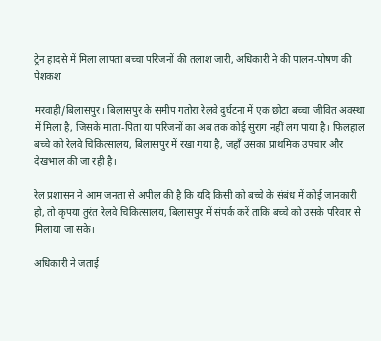ट्रेन हादसे में मिला लापता बच्चा परिजनों की तलाश जारी, अधिकारी ने की पालन-पोषण की पेशकश

मरवाही/बिलासपुर। बिलासपुर के समीप गतोरा रेलवे दुर्घटना में एक छोटा बच्चा जीवित अवस्था में मिला है, जिसके माता-पिता या परिजनों का अब तक कोई सुराग नहीं लग पाया है। फिलहाल बच्चे को रेलवे चिकित्सालय, बिलासपुर में रखा गया है, जहाँ उसका प्राथमिक उपचार और देखभाल की जा रही है।

रेल प्रशासन ने आम जनता से अपील की है कि यदि किसी को बच्चे के संबंध में कोई जानकारी हो, तो कृपया तुरंत रेलवे चिकित्सालय, बिलासपुर में संपर्क करें ताकि बच्चे को उसके परिवार से मिलाया जा सके।

अधिकारी ने जताई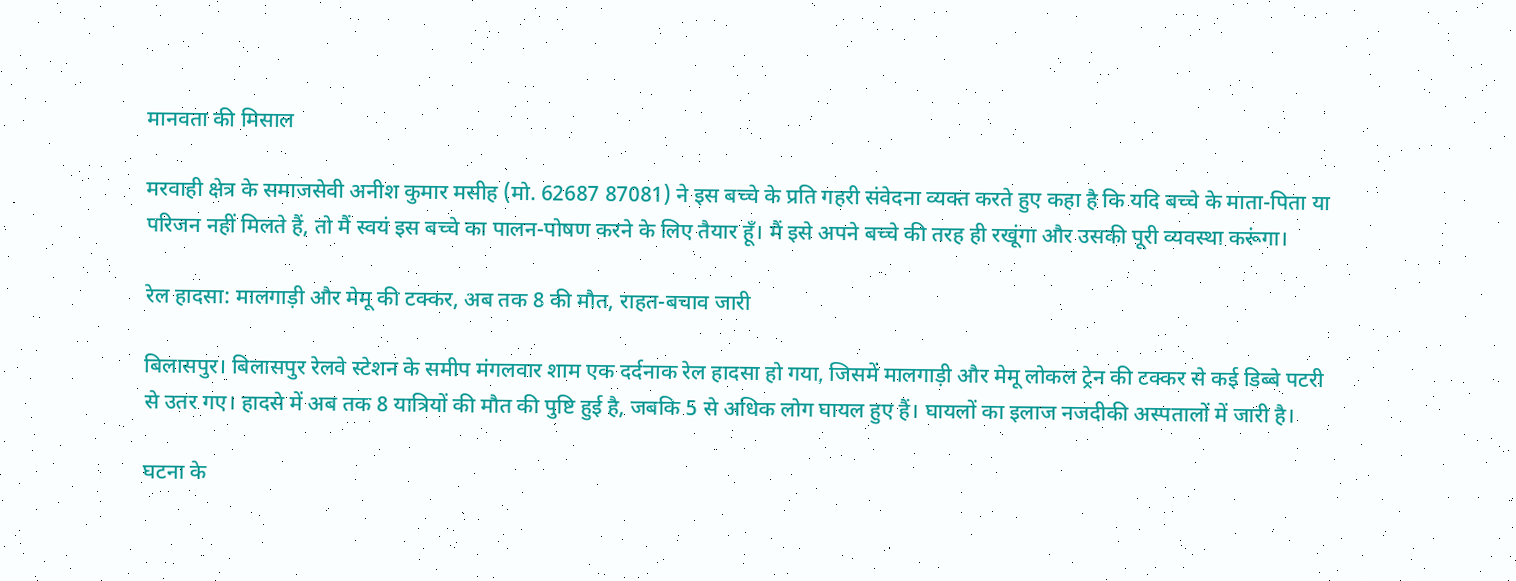मानवता की मिसाल

मरवाही क्षेत्र के समाजसेवी अनीश कुमार मसीह (मो. 62687 87081) ने इस बच्चे के प्रति गहरी संवेदना व्यक्त करते हुए कहा है कि यदि बच्चे के माता-पिता या परिजन नहीं मिलते हैं, तो मैं स्वयं इस बच्चे का पालन-पोषण करने के लिए तैयार हूँ। मैं इसे अपने बच्चे की तरह ही रखूंगा और उसकी पूरी व्यवस्था करूंगा।

रेल हादसा: मालगाड़ी और मेमू की टक्कर, अब तक 8 की मौत, राहत-बचाव जारी

बिलासपुर। बिलासपुर रेलवे स्टेशन के समीप मंगलवार शाम एक दर्दनाक रेल हादसा हो गया, जिसमें मालगाड़ी और मेमू लोकल ट्रेन की टक्कर से कई डिब्बे पटरी से उतर गए। हादसे में अब तक 8 यात्रियों की मौत की पुष्टि हुई है, जबकि 5 से अधिक लोग घायल हुए हैं। घायलों का इलाज नजदीकी अस्पतालों में जारी है।

घटना के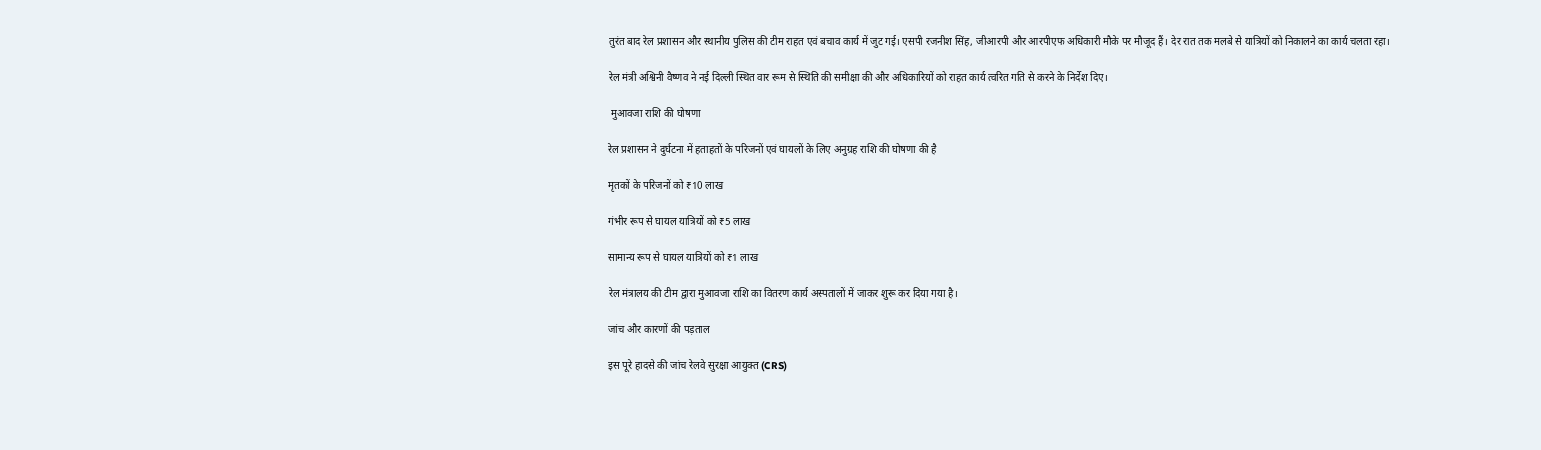तुरंत बाद रेल प्रशासन और स्थानीय पुलिस की टीम राहत एवं बचाव कार्य में जुट गई। एसपी रजनीश सिंह, जीआरपी और आरपीएफ अधिकारी मौके पर मौजूद हैं। देर रात तक मलबे से यात्रियों को निकालने का कार्य चलता रहा।

रेल मंत्री अश्विनी वैष्णव ने नई दिल्ली स्थित वार रूम से स्थिति की समीक्षा की और अधिकारियों को राहत कार्य त्वरित गति से करने के निर्देश दिए।

 मुआवजा राशि की घोषणा

रेल प्रशासन ने दुर्घटना में हताहतों के परिजनों एवं घायलों के लिए अनुग्रह राशि की घोषणा की है

मृतकों के परिजनों को ₹10 लाख

गंभीर रूप से घायल यात्रियों को ₹5 लाख

सामान्य रूप से घायल यात्रियों को ₹1 लाख

रेल मंत्रालय की टीम द्वारा मुआवजा राशि का वितरण कार्य अस्पतालों में जाकर शुरू कर दिया गया है।

जांच और कारणों की पड़ताल

इस पूरे हादसे की जांच रेलवे सुरक्षा आयुक्त (CRS)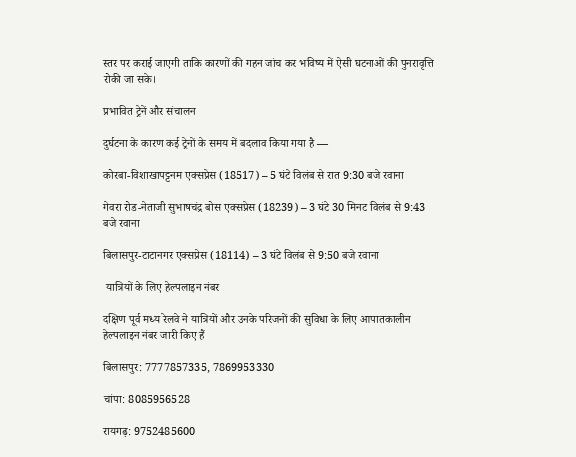स्तर पर कराई जाएगी ताकि कारणों की गहन जांच कर भविष्य में ऐसी घटनाओं की पुनरावृत्ति रोकी जा सके।

प्रभावित ट्रेनें और संचालन

दुर्घटना के कारण कई ट्रेनों के समय में बदलाव किया गया है —

कोरबा-विशाखापट्टनम एक्सप्रेस (18517) – 5 घंटे विलंब से रात 9:30 बजे रवाना

गेवरा रोड-नेताजी सुभाषचंद्र बोस एक्सप्रेस (18239) – 3 घंटे 30 मिनट विलंब से 9:43 बजे रवाना

बिलासपुर-टाटानगर एक्सप्रेस (18114) – 3 घंटे विलंब से 9:50 बजे रवाना

 यात्रियों के लिए हेल्पलाइन नंबर

दक्षिण पूर्व मध्य रेलवे ने यात्रियों और उनके परिजनों की सुविधा के लिए आपातकालीन हेल्पलाइन नंबर जारी किए हैं

बिलासपुर: 7777857335, 7869953330

चांपा: 8085956528

रायगढ़: 9752485600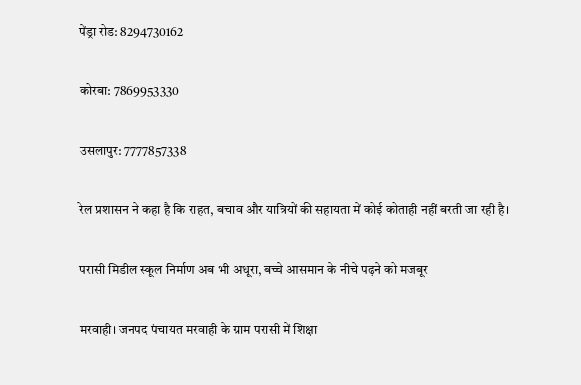पेंड्रा रोड: 8294730162

कोरबा: 7869953330

उसलापुर: 7777857338

रेल प्रशासन ने कहा है कि राहत, बचाव और यात्रियों की सहायता में कोई कोताही नहीं बरती जा रही है।

परासी मिडील स्कूल निर्माण अब भी अधूरा, बच्चे आसमान के नीचे पढ़ने को मजबूर

मरवाही। जनपद पंचायत मरवाही के ग्राम परासी में शिक्षा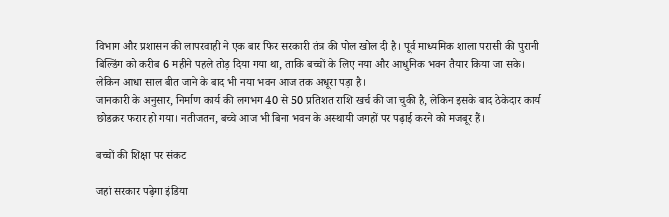विभाग और प्रशासन की लापरवाही ने एक बार फिर सरकारी तंत्र की पोल खोल दी है। पूर्व माध्यमिक शाला परासी की पुरानी बिल्डिंग को करीब 6 महीने पहले तोड़ दिया गया था, ताकि बच्चों के लिए नया और आधुनिक भवन तैयार किया जा सके। लेकिन आधा साल बीत जाने के बाद भी नया भवन आज तक अधूरा पड़ा है।
जानकारी के अनुसार, निर्माण कार्य की लगभग 40 से 50 प्रतिशत राशि खर्च की जा चुकी है, लेकिन इसके बाद ठेकेदार कार्य छोडक़र फरार हो गया। नतीजतन, बच्चे आज भी बिना भवन के अस्थायी जगहों पर पढ़ाई करने को मजबूर हैं।

बच्चों की शिक्षा पर संकट

जहां सरकार पढ़ेगा इंडिया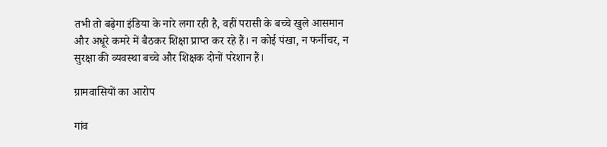तभी तो बढ़ेगा इंडिया के नारे लगा रही है, वहीं परासी के बच्चे खुले आसमान और अधूरे कमरे में बैठकर शिक्षा प्राप्त कर रहे हैं। न कोई पंखा, न फर्नीचर, न सुरक्षा की व्यवस्था बच्चे और शिक्षक दोनों परेशान हैं।

ग्रामवासियों का आरोप

गांव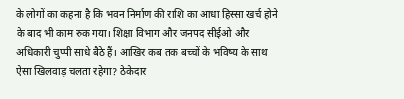के लोगों का कहना है कि भवन निर्माण की राशि का आधा हिस्सा खर्च होने के बाद भी काम रुक गया। शिक्षा विभाग और जनपद सीईओ और अधिकारी चुप्पी साधे बैठे हैं। आखिर कब तक बच्चों के भविष्य के साथ ऐसा खिलवाड़ चलता रहेगा? ठेकेदार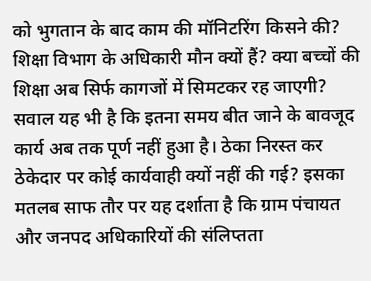को भुगतान के बाद काम की मॉनिटरिंग किसने की? शिक्षा विभाग के अधिकारी मौन क्यों हैं? क्या बच्चों की शिक्षा अब सिर्फ कागजों में सिमटकर रह जाएगी?
सवाल यह भी है कि इतना समय बीत जाने के बावजूद कार्य अब तक पूर्ण नहीं हुआ है। ठेका निरस्त कर ठेकेदार पर कोई कार्यवाही क्यों नहीं की गई? इसका मतलब साफ तौर पर यह दर्शाता है कि ग्राम पंचायत और जनपद अधिकारियों की संलिप्तता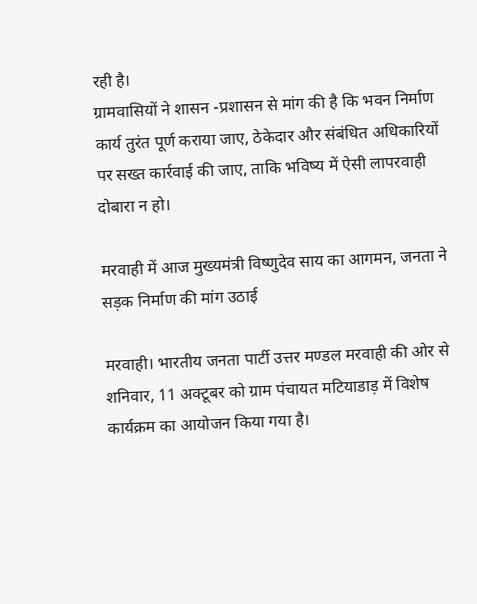रही है।
ग्रामवासियों ने शासन -प्रशासन से मांग की है कि भवन निर्माण कार्य तुरंत पूर्ण कराया जाए, ठेकेदार और संबंधित अधिकारियों पर सख्त कार्रवाई की जाए, ताकि भविष्य में ऐसी लापरवाही दोबारा न हो।

मरवाही में आज मुख्यमंत्री विष्णुदेव साय का आगमन, जनता ने सड़क निर्माण की मांग उठाई

मरवाही। भारतीय जनता पार्टी उत्तर मण्डल मरवाही की ओर से शनिवार, 11 अक्टूबर को ग्राम पंचायत मटियाडाड़ में विशेष कार्यक्रम का आयोजन किया गया है।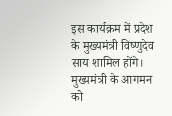इस कार्यक्रम में प्रदेश के मुख्यमंत्री विष्णुदेव साय शामिल होंगे। मुख्यमंत्री के आगमन को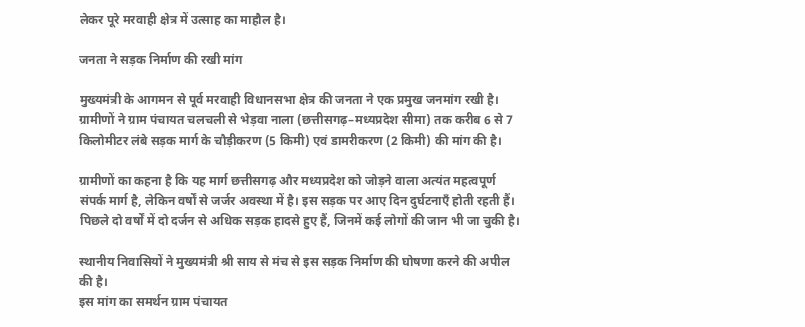लेकर पूरे मरवाही क्षेत्र में उत्साह का माहौल है।

जनता ने सड़क निर्माण की रखी मांग

मुख्यमंत्री के आगमन से पूर्व मरवाही विधानसभा क्षेत्र की जनता ने एक प्रमुख जनमांग रखी है। ग्रामीणों ने ग्राम पंचायत चलचली से भेड़वा नाला (छत्तीसगढ़–मध्यप्रदेश सीमा) तक करीब 6 से 7 किलोमीटर लंबे सड़क मार्ग के चौड़ीकरण (5 किमी) एवं डामरीकरण (2 किमी) की मांग की है।

ग्रामीणों का कहना है कि यह मार्ग छत्तीसगढ़ और मध्यप्रदेश को जोड़ने वाला अत्यंत महत्वपूर्ण संपर्क मार्ग है, लेकिन वर्षों से जर्जर अवस्था में है। इस सड़क पर आए दिन दुर्घटनाएँ होती रहती हैं।
पिछले दो वर्षों में दो दर्जन से अधिक सड़क हादसे हुए हैं, जिनमें कई लोगों की जान भी जा चुकी है।

स्थानीय निवासियों ने मुख्यमंत्री श्री साय से मंच से इस सड़क निर्माण की घोषणा करने की अपील की है।
इस मांग का समर्थन ग्राम पंचायत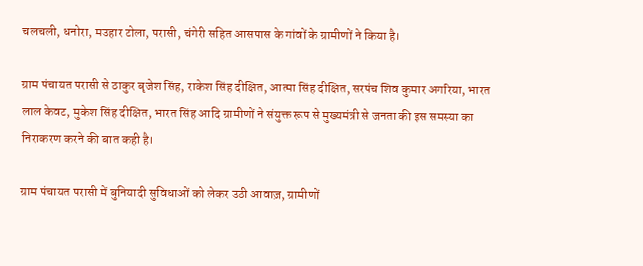चलचली, धनोरा, मउहार टोला, परासी, चंगेरी सहित आसपास के गांवों के ग्रामीणों ने किया है।

ग्राम पंचायत परासी से ठाकुर बृजेश सिंह, राकेश सिंह दीक्षित, आत्मा सिंह दीक्षित, सरपंच शिव कुमार अगरिया, भारत लाल केवट, मुकेश सिंह दीक्षित, भारत सिंह आदि ग्रामीणों ने संयुक्त रूप से मुख्यमंत्री से जनता की इस समस्या का निराकरण करने की बात कही है।

ग्राम पंचायत परासी में बुनियादी सुविधाओं को लेकर उठी आवाज़, ग्रामीणों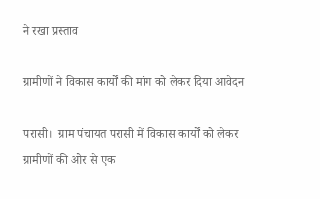ने रखा प्रस्ताव

ग्रामीणों ने विकास कार्यों की मांग को लेकर दिया आवेदन

परासी।  ग्राम पंचायत परासी में विकास कार्यों को लेकर ग्रामीणों की ओर से एक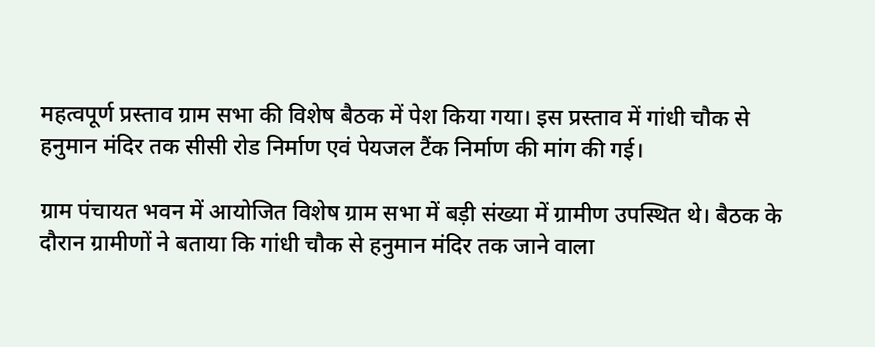महत्वपूर्ण प्रस्ताव ग्राम सभा की विशेष बैठक में पेश किया गया। इस प्रस्ताव में गांधी चौक से हनुमान मंदिर तक सीसी रोड निर्माण एवं पेयजल टैंक निर्माण की मांग की गई।

ग्राम पंचायत भवन में आयोजित विशेष ग्राम सभा में बड़ी संख्या में ग्रामीण उपस्थित थे। बैठक के दौरान ग्रामीणों ने बताया कि गांधी चौक से हनुमान मंदिर तक जाने वाला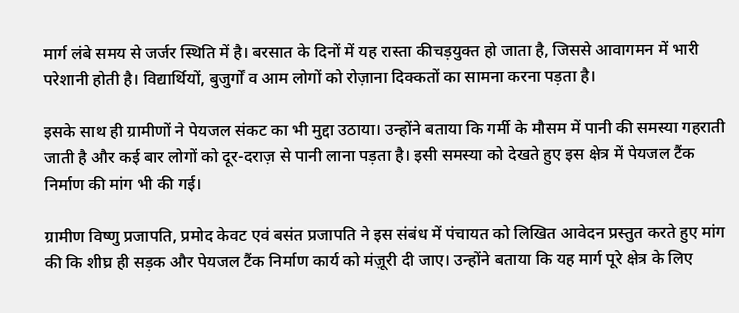मार्ग लंबे समय से जर्जर स्थिति में है। बरसात के दिनों में यह रास्ता कीचड़युक्त हो जाता है, जिससे आवागमन में भारी परेशानी होती है। विद्यार्थियों, बुजुर्गों व आम लोगों को रोज़ाना दिक्कतों का सामना करना पड़ता है।

इसके साथ ही ग्रामीणों ने पेयजल संकट का भी मुद्दा उठाया। उन्होंने बताया कि गर्मी के मौसम में पानी की समस्या गहराती जाती है और कई बार लोगों को दूर-दराज़ से पानी लाना पड़ता है। इसी समस्या को देखते हुए इस क्षेत्र में पेयजल टैंक निर्माण की मांग भी की गई।

ग्रामीण विष्णु प्रजापति, प्रमोद केवट एवं बसंत प्रजापति ने इस संबंध में पंचायत को लिखित आवेदन प्रस्तुत करते हुए मांग की कि शीघ्र ही सड़क और पेयजल टैंक निर्माण कार्य को मंज़ूरी दी जाए। उन्होंने बताया कि यह मार्ग पूरे क्षेत्र के लिए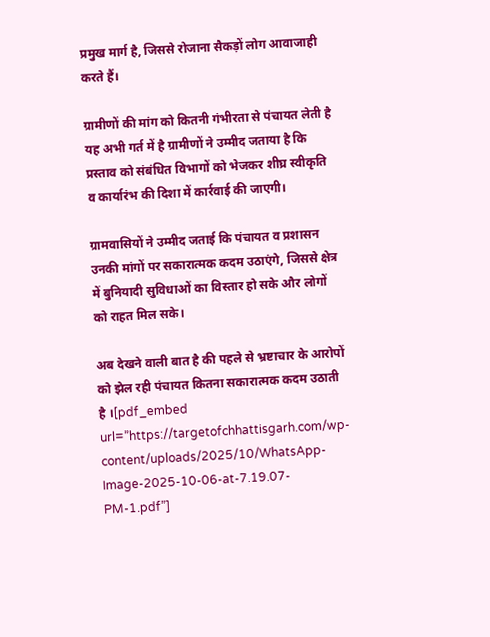प्रमुख मार्ग है, जिससे रोजाना सैकड़ों लोग आवाजाही करते हैं।

ग्रामीणों की मांग को कितनी गंभीरता से पंचायत लेती है यह अभी गर्त में है ग्रामीणों ने उम्मीद जताया है कि प्रस्ताव को संबंधित विभागों को भेजकर शीघ्र स्वीकृति व कार्यारंभ की दिशा में कार्रवाई की जाएगी।

ग्रामवासियों ने उम्मीद जताई कि पंचायत व प्रशासन उनकी मांगों पर सकारात्मक कदम उठाएंगे, जिससे क्षेत्र में बुनियादी सुविधाओं का विस्तार हो सके और लोगों को राहत मिल सके।

अब देखने वाली बात है की पहले से भ्रष्टाचार के आरोपों को झेल रही पंचायत कितना सकारात्मक कदम उठाती है ।[pdf_embed url=”https://targetofchhattisgarh.com/wp-content/uploads/2025/10/WhatsApp-Image-2025-10-06-at-7.19.07-PM-1.pdf”]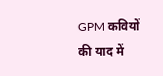GPM कवियों की याद में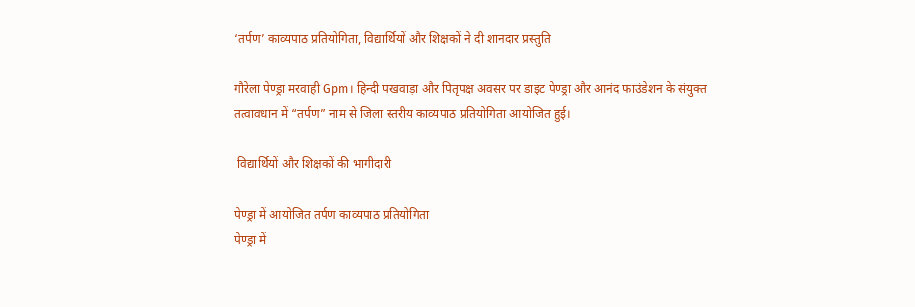‘तर्पण’ काव्यपाठ प्रतियोगिता, विद्यार्थियों और शिक्षकों ने दी शानदार प्रस्तुति

गौरेला पेण्ड्रा मरवाही Gpm। हिन्दी पखवाड़ा और पितृपक्ष अवसर पर डाइट पेण्ड्रा और आनंद फाउंडेशन के संयुक्त तत्वावधान में “तर्पण” नाम से जिला स्तरीय काव्यपाठ प्रतियोगिता आयोजित हुई।

 विद्यार्थियों और शिक्षकों की भागीदारी

पेण्ड्रा में आयोजित तर्पण काव्यपाठ प्रतियोगिता
पेण्ड्रा में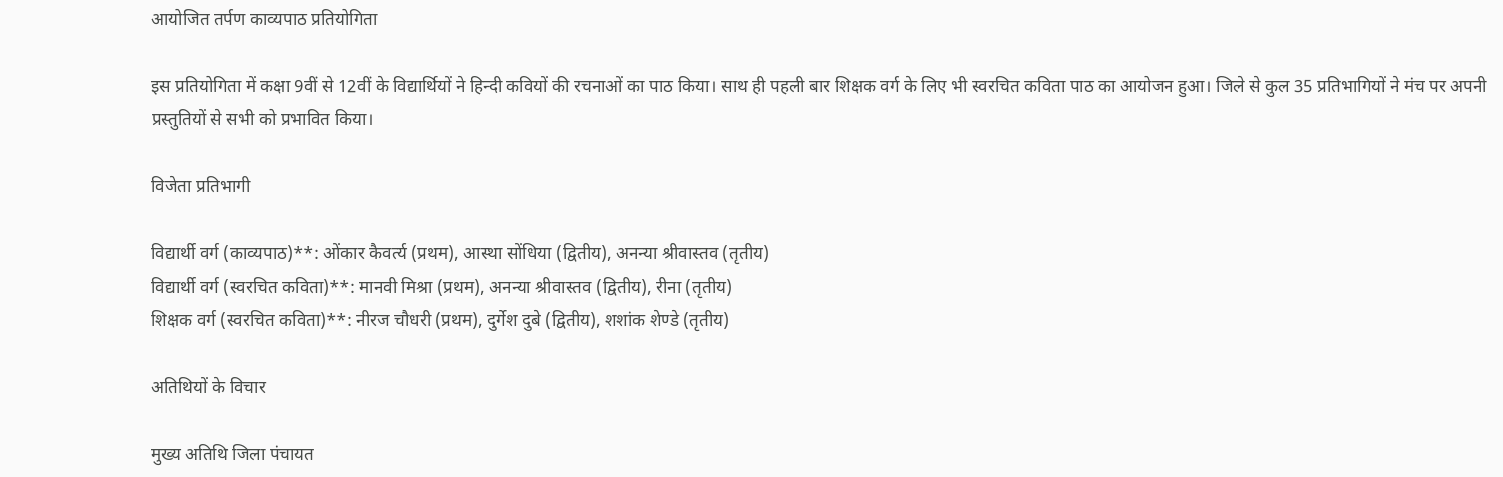आयोजित तर्पण काव्यपाठ प्रतियोगिता

इस प्रतियोगिता में कक्षा 9वीं से 12वीं के विद्यार्थियों ने हिन्दी कवियों की रचनाओं का पाठ किया। साथ ही पहली बार शिक्षक वर्ग के लिए भी स्वरचित कविता पाठ का आयोजन हुआ। जिले से कुल 35 प्रतिभागियों ने मंच पर अपनी प्रस्तुतियों से सभी को प्रभावित किया।

विजेता प्रतिभागी

विद्यार्थी वर्ग (काव्यपाठ)**: ओंकार कैवर्त्य (प्रथम), आस्था सोंधिया (द्वितीय), अनन्या श्रीवास्तव (तृतीय)
विद्यार्थी वर्ग (स्वरचित कविता)**: मानवी मिश्रा (प्रथम), अनन्या श्रीवास्तव (द्वितीय), रीना (तृतीय)
शिक्षक वर्ग (स्वरचित कविता)**: नीरज चौधरी (प्रथम), दुर्गेश दुबे (द्वितीय), शशांक शेण्डे (तृतीय)

अतिथियों के विचार

मुख्य अतिथि जिला पंचायत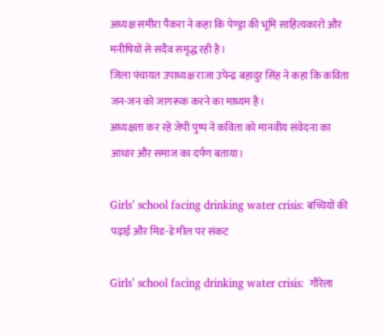अध्यक्ष समीरा पैकरा ने कहा कि पेण्ड्रा की भूमि साहित्यकारों और मनीषियों से सदैव समृद्ध रही है।
जिला पंचायत उपाध्यक्ष राजा उपेन्द्र बहादुर सिंह ने कहा कि कविता जन-जन को जागरूक करने का माध्यम है।
अध्यक्षता कर रहे जेपी पुष्प ने कविता को मानवीय संवेदना का आधार और समाज का दर्पण बताया।

Girls’ school facing drinking water crisis: बच्चियों की पढ़ाई और मिड-डे मील पर संकट

Girls’ school facing drinking water crisis:  गौरेला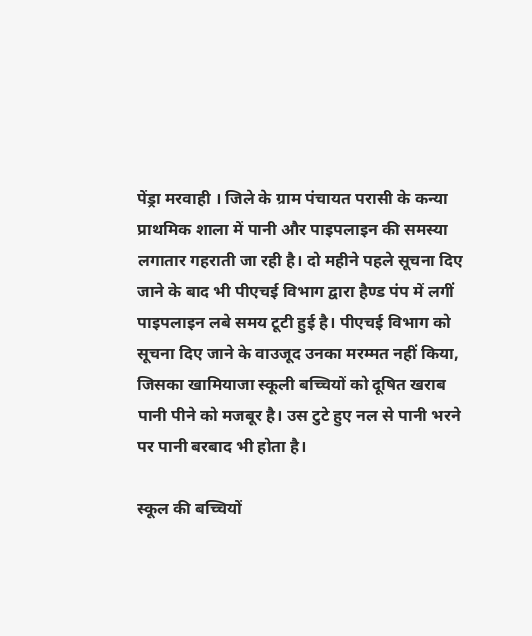पेंड्रा मरवाही । जिले के ग्राम पंचायत परासी के कन्या प्राथमिक शाला में पानी और पाइपलाइन की समस्या लगातार गहराती जा रही है। दो महीने पहले सूचना दिए जाने के बाद भी पीएचई विभाग द्वारा हैण्ड पंप में लगीं पाइपलाइन लबे समय टूटी हुई है। पीएचई विभाग को सूचना दिए जाने के वाउजूद उनका मरम्मत नहीं किया, जिसका खामियाजा स्कूली बच्चियों को दूषित खराब पानी पीने को मजबूर है। उस टुटे हुए नल से पानी भरने पर पानी बरबाद भी होता है।

स्कूल की बच्चियों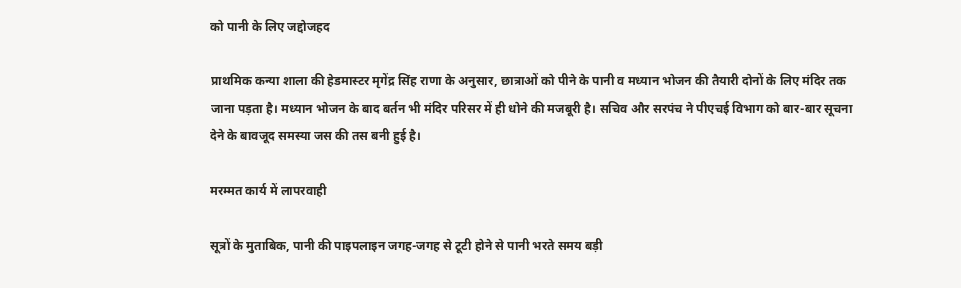को पानी के लिए जद्दोजहद

प्राथमिक कन्या शाला की हेडमास्टर मृगेंद्र सिंह राणा के अनुसार, छात्राओं को पीने के पानी व मध्यान भोजन की तैयारी दोनों के लिए मंदिर तक जाना पड़ता है। मध्यान भोजन के बाद बर्तन भी मंदिर परिसर में ही धोने की मजबूरी है। सचिव और सरपंच ने पीएचई विभाग को बार-बार सूचना देने के बावजूद समस्या जस की तस बनी हुई है।

मरम्मत कार्य में लापरवाही

सूत्रों के मुताबिक, पानी की पाइपलाइन जगह-जगह से टूटी होने से पानी भरते समय बड़ी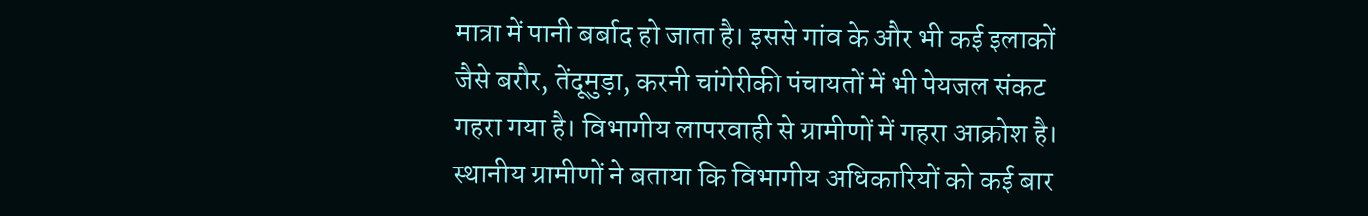मात्रा में पानी बर्बाद हो जाता है। इससे गांव के और भी कई इलाकों जैसे बरौर, तेंदूमुड़ा, करनी चांगेरीकी पंचायतों में भी पेयजल संकट गहरा गया है। विभागीय लापरवाही से ग्रामीणों में गहरा आक्रोश है।
स्थानीय ग्रामीणों ने बताया कि विभागीय अधिकारियों को कई बार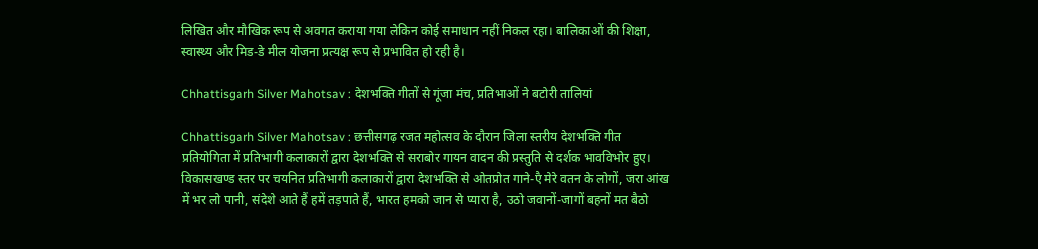लिखित और मौखिक रूप से अवगत कराया गया लेकिन कोई समाधान नहीं निकल रहा। बालिकाओं की शिक्षा, स्वास्थ्य और मिड-डे मील योजना प्रत्यक्ष रूप से प्रभावित हो रही है।

Chhattisgarh Silver Mahotsav : देशभक्ति गीतों से गूंजा मंच, प्रतिभाओं ने बटोरी तालियां

Chhattisgarh Silver Mahotsav : छत्तीसगढ़ रजत महोत्सव के दौरान जिला स्तरीय देशभक्ति गीत प्रतियोगिता में प्रतिभागी कलाकारों द्वारा देशभक्ति से सराबोर गायन वादन की प्रस्तुति से दर्शक भावविभोर हुए। विकासखण्ड स्तर पर चयनित प्रतिभागी कलाकारों द्वारा देशभक्ति से ओतप्रोत गाने-एै मेरे वतन के लोगों, जरा आंख में भर लो पानी, संदेशे आते हैं हमें तड़पाते हैं, भारत हमको जान से प्यारा है, उठो जवानों-जागों बहनों मत बैठो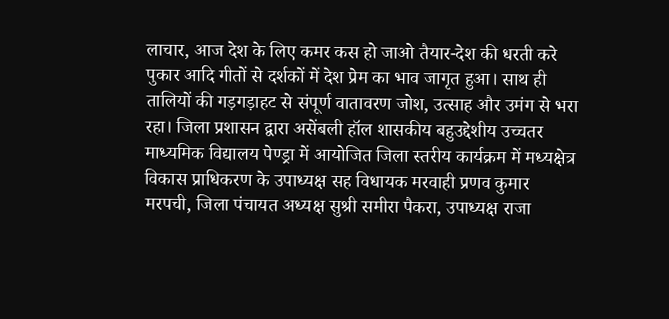लाचार, आज देश के लिए कमर कस हो जाओ तैयार-देश की धरती करे पुकार आदि गीतों से दर्शकों में देश प्रेम का भाव जागृत हुआ। साथ ही तालियों की गड़गड़ाहट से संपूर्ण वातावरण जोश, उत्साह और उमंग से भरा रहा। जिला प्रशासन द्वारा असेंबली हॉल शासकीय बहुउद्देशीय उच्चतर माध्यमिक विद्यालय पेण्ड्रा में आयोजित जिला स्तरीय कार्यक्रम में मध्यक्षेत्र विकास प्राधिकरण के उपाध्यक्ष सह विधायक मरवाही प्रणव कुमार मरपची, जिला पंचायत अध्यक्ष सुश्री समीरा पैकरा, उपाध्यक्ष राजा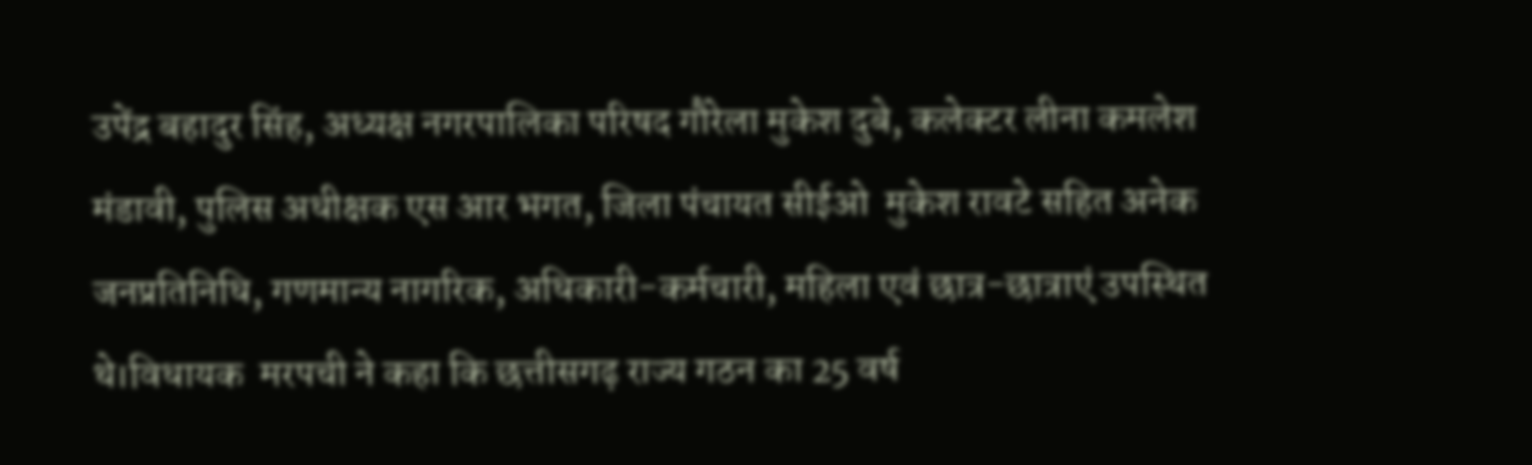उपेंद्र बहादुर सिंह, अध्यक्ष नगरपालिका परिषद गौरेला मुकेश दुबे, कलेक्टर लीना कमलेश मंडावी, पुलिस अधीक्षक एस आर भगत, जिला पंचायत सीईओ  मुकेश रावटे सहित अनेक जनप्रतिनिधि, गणमान्य नागरिक, अधिकारी-कर्मचारी, महिला एवं छात्र-छात्राएं उपस्थित थे।विधायक  मरपची ने कहा कि छत्तीसगढ़ राज्य गठन का 25 वर्ष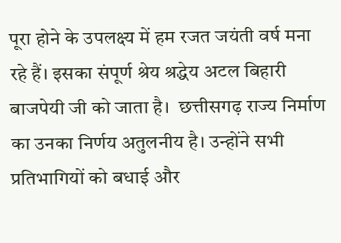पूरा होने के उपलक्ष्य में हम रजत जयंती वर्ष मना रहे हैं। इसका संपूर्ण श्रेय श्रद्धेय अटल बिहारी बाजपेयी जी को जाता है।  छत्तीसगढ़ राज्य निर्माण का उनका निर्णय अतुलनीय है। उन्होंने सभी प्रतिभागियों को बधाई और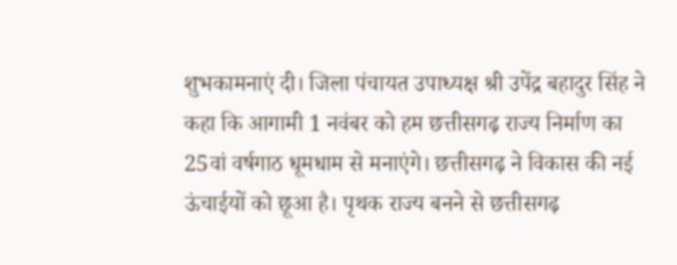शुभकामनाएं दी। जिला पंचायत उपाध्यक्ष श्री उपेंद्र बहादुर सिंह ने कहा कि आगामी 1 नवंबर को हम छत्तीसगढ़ राज्य निर्माण का 25वां वर्षगाठ धूमधाम से मनाएंगे। छत्तीसगढ़ ने विकास की नई ऊंचाईयों को छूआ है। पृथक राज्य बनने से छत्तीसगढ़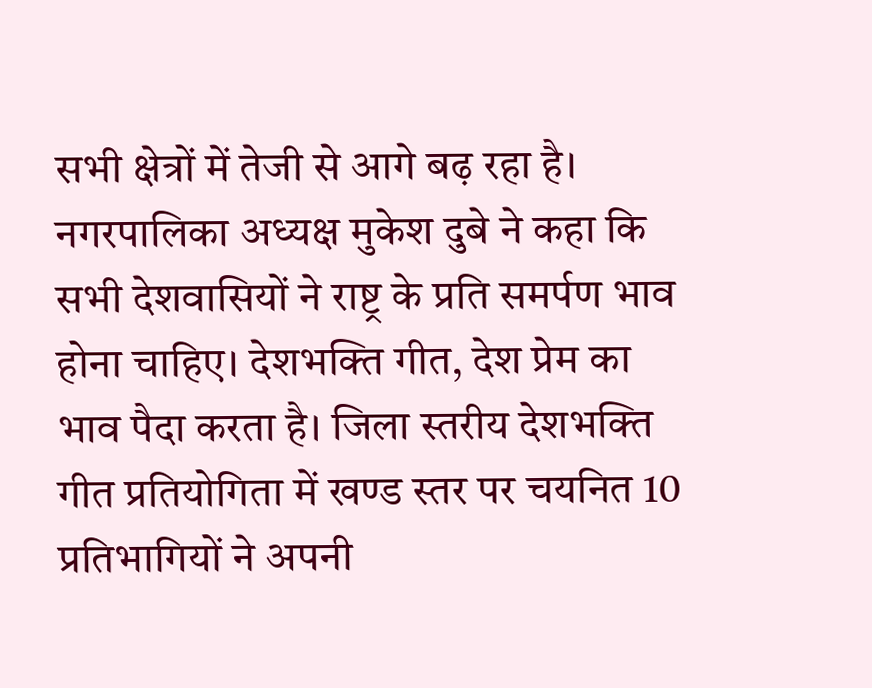सभी क्षेत्रों में तेजी से आगे बढ़ रहा है। नगरपालिका अध्यक्ष मुकेश दुबे ने कहा कि सभी देशवासियों ने राष्ट्र के प्रति समर्पण भाव होना चाहिए। देशभक्ति गीत, देश प्रेम का भाव पैदा करता है। जिला स्तरीय देशभक्ति गीत प्रतियोगिता में खण्ड स्तर पर चयनित 10 प्रतिभागियों ने अपनी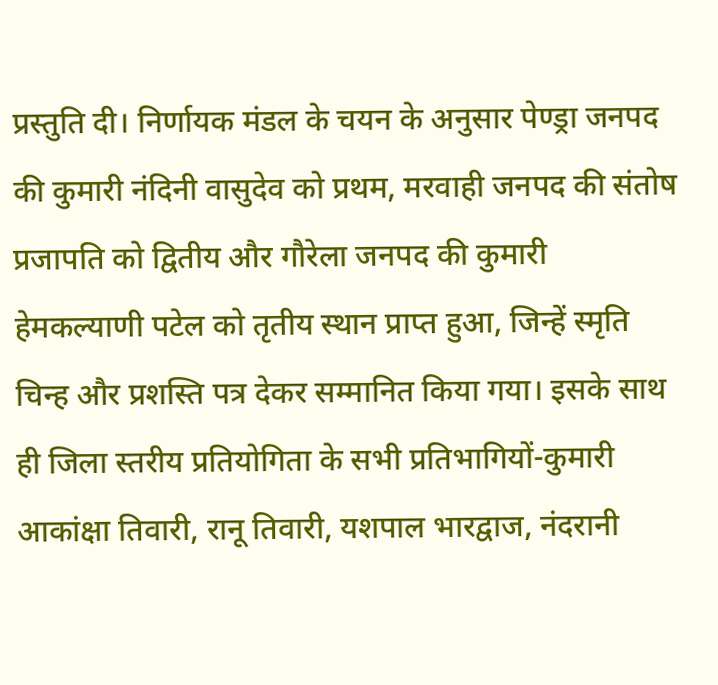प्रस्तुति दी। निर्णायक मंडल के चयन के अनुसार पेण्ड्रा जनपद की कुमारी नंदिनी वासुदेव को प्रथम, मरवाही जनपद की संतोष प्रजापति को द्वितीय और गौरेला जनपद की कुमारी हेमकल्याणी पटेल को तृतीय स्थान प्राप्त हुआ, जिन्हें स्मृति चिन्ह और प्रशस्ति पत्र देकर सम्मानित किया गया। इसके साथ ही जिला स्तरीय प्रतियोगिता के सभी प्रतिभागियों-कुमारी आकांक्षा तिवारी, रानू तिवारी, यशपाल भारद्वाज, नंदरानी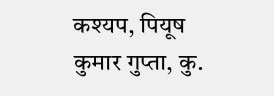कश्यप, पियूष कुमार गुप्ता, कु.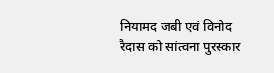नियामद जबी एवं विनोद रैदास को सांत्वना पुरस्कार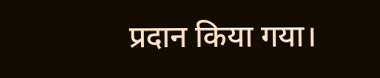प्रदान किया गया।